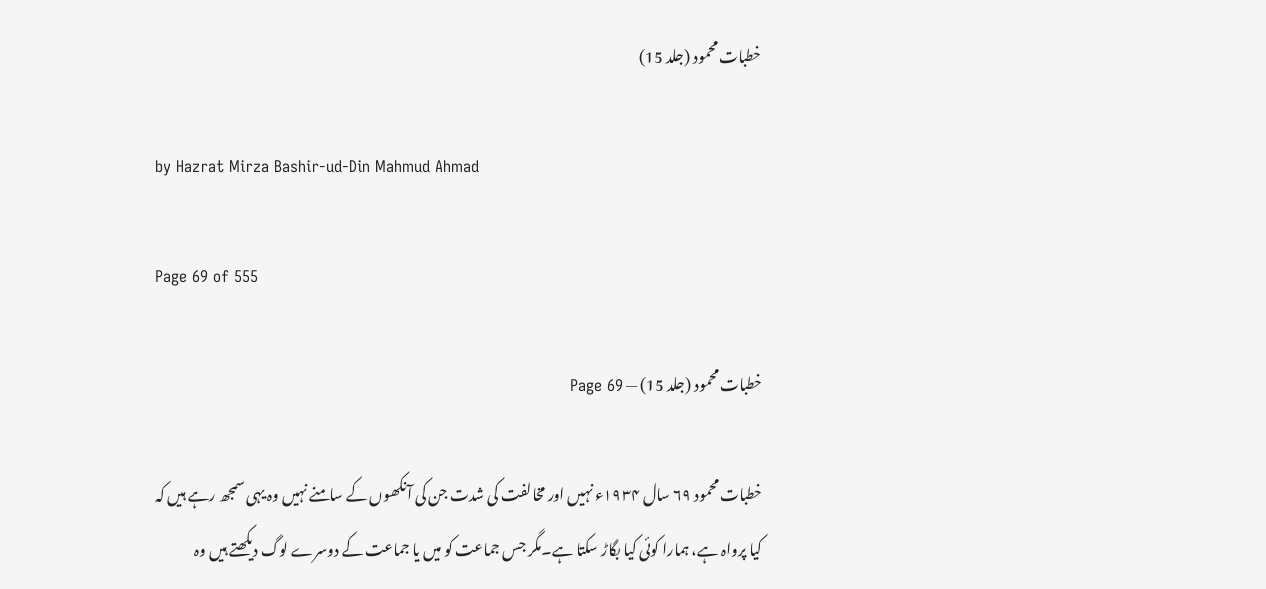خطبات محمود (جلد 15)

by Hazrat Mirza Bashir-ud-Din Mahmud Ahmad

Page 69 of 555

خطبات محمود (جلد 15) — Page 69

خطبات محمود ۶۹ سال ۱۹۳۴ء نہیں اور مخالفت کی شدت جن کی آنکھوں کے سامنے نہیں وہ یہی سمجھ رہے ہیں کہ کیا پرواہ ہے، ہمارا کوئی کیا بگاڑ سکتا ہے۔مگر جس جماعت کو میں یا جماعت کے دوسرے لوگ دیکھتے ہیں وہ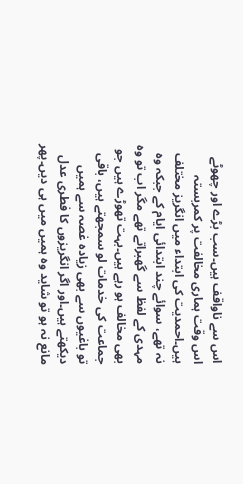اس سے ناواقف ہیں۔سب بڑے اور چھوٹے اس وقت ہماری مخالفت پر کمربستہ ہیں۔احمدیت کی ابتداء میں انگریز مختلف نہ تھے، سوائے چند ابتدائی ایام کے جبکہ وہ مہدی کے لفظ سے گھبراتے تھے مگر اب تو وہ بھی مخالف ہو رہے ہیں۔بہت تھوڑے ہیں جو جماعت کی خدمات لو سمجھتے ہیں، باقی تو باغیوں سے بھی زیادہ غصہ سے ہمیں دیکھتے ہیں۔اور اگر انگریزوں کا فطری عدل مانع نہ ہو تو شاید وہ ہمیں میں ہی دیں۔پھر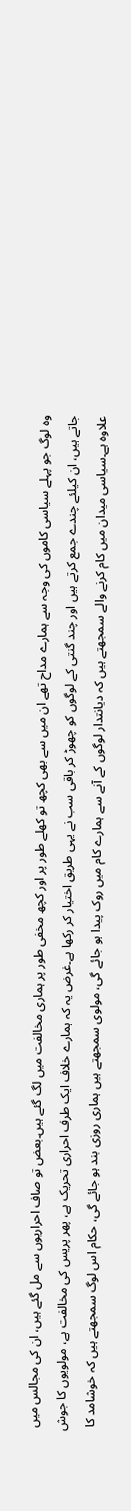وہ لوگ جو پہلے سیاسی کاموں کی وجہ سے ہمارے مداح تھے ان میں سے بھی کچھ تو کھلے طور پر اور کچھ مخفی طور پر ہماری مخالفت میں لگ گئے ہیں۔بعض تو صاف احراریوں سے مل گئے ہیں، ان کی مجالس میں جاتے ہیں، ان کیلئے چندے جمع کرتے ہیں اور چند گنتی کے لوگوں کو چھوڑ کر باقی سب نے یہی طریق اختیار کر رکھا ہے۔غرض یہ کہ ہمارے خلاف ایک طرف احراری تحریک ہے، پھر پریس کی مخالفت ہے، مولویوں کا جوش علاوہ ہے۔سیاسی میدان میں کام کرنے والے سمجھتے ہیں کہ دیانتدار لوگوں کے آنے سے ہمارے کام میں روک پیدا ہو جائے گی، مولوی سمجھتے ہیں ہماری روزی بند ہو جائے گی، حکام اس لوگ سمجھتے ہیں کہ خوشامد کا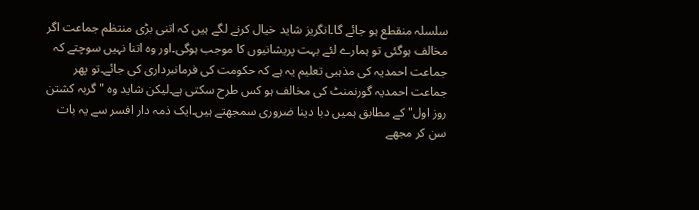سلسلہ منقطع ہو جائے گا۔انگریز شاید خیال کرنے لگے ہیں کہ اتنی بڑی منتظم جماعت اگر مخالف ہوگئی تو ہمارے لئے بہت پریشانیوں کا موجب ہوگی۔اور وہ اتنا نہیں سوچتے کہ جماعت احمدیہ کی مذہبی تعلیم یہ ہے کہ حکومت کی فرمانبرداری کی جائے۔تو پھر جماعت احمدیہ گورنمنٹ کی مخالف ہو کس طرح سکتی ہے۔لیکن شاید وہ "گربہ کشتن روز اول" کے مطابق ہمیں دبا دینا ضروری سمجھتے ہیں۔ایک ذمہ دار افسر سے یہ بات سن کر مجھے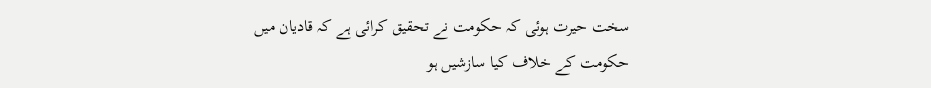سخت حیرت ہوئی کہ حکومت نے تحقیق کرائی ہے کہ قادیان میں حکومت کے خلاف کیا سازشیں ہو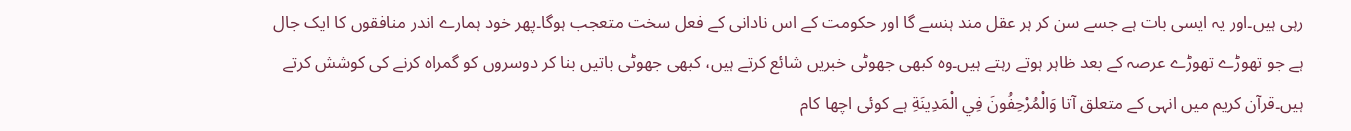رہی ہیں۔اور یہ ایسی بات ہے جسے سن کر ہر عقل مند ہنسے گا اور حکومت کے اس نادانی کے فعل سخت متعجب ہوگا۔پھر خود ہمارے اندر منافقوں کا ایک جال ہے جو تھوڑے تھوڑے عرصہ کے بعد ظاہر ہوتے رہتے ہیں۔وہ کبھی جھوٹی خبریں شائع کرتے ہیں، کبھی جھوٹی باتیں بنا کر دوسروں کو گمراہ کرنے کی کوشش کرتے ہیں۔قرآن کریم میں انہی کے متعلق آتا وَالْمُرْحِفُونَ فِي الْمَدِينَةِ ہے کوئی اچھا کام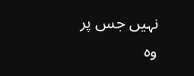نہیں جس پر وہ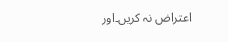اعتراض نہ کریں۔اور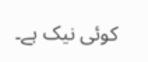کوئی نیک ہے۔